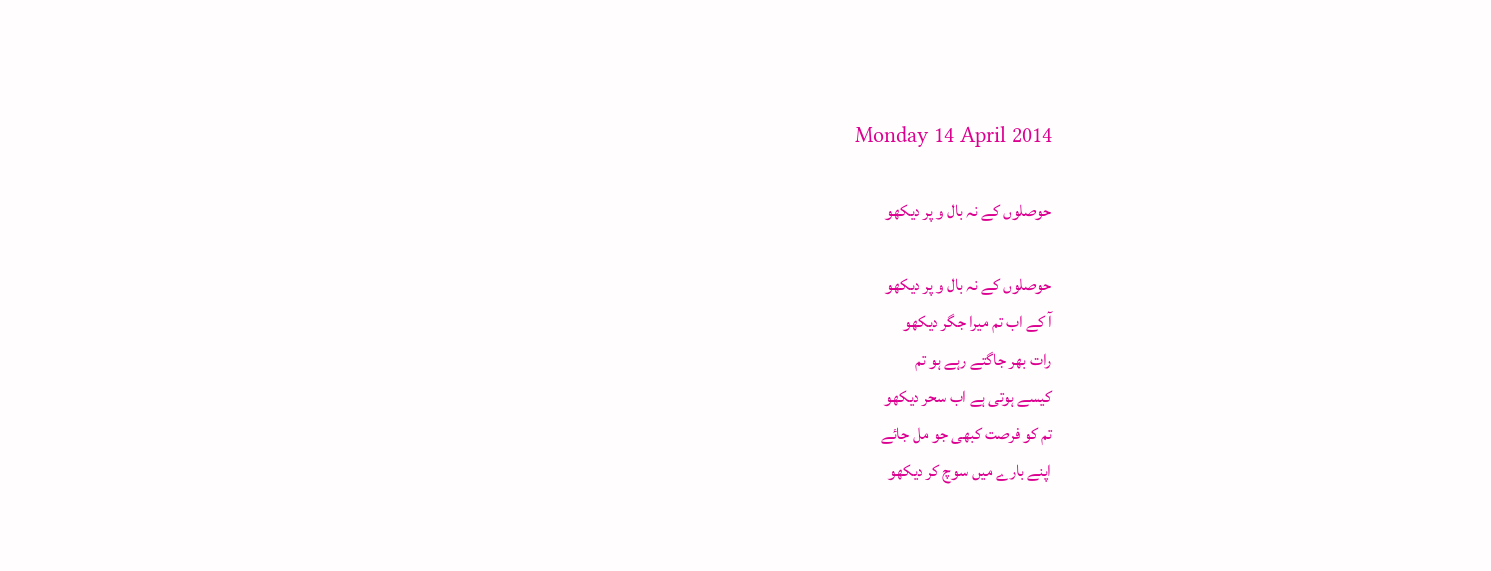Monday 14 April 2014

حوصلوں کے نہ بال و پر دیکھو

حوصلوں کے نہ بال و پر دیکھو
آ کے اب تم میرا جگر دیکھو
رات بھر جاگتے رہے ہو تم
کیسے ہوتی ہے اب سحر دیکھو
تم کو فرصت کبھی جو مل جائے
اپنے بارے میں سوچ کر دیکھو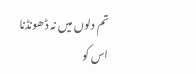تم دلوں میں نہ ڈھونڈنا اس کو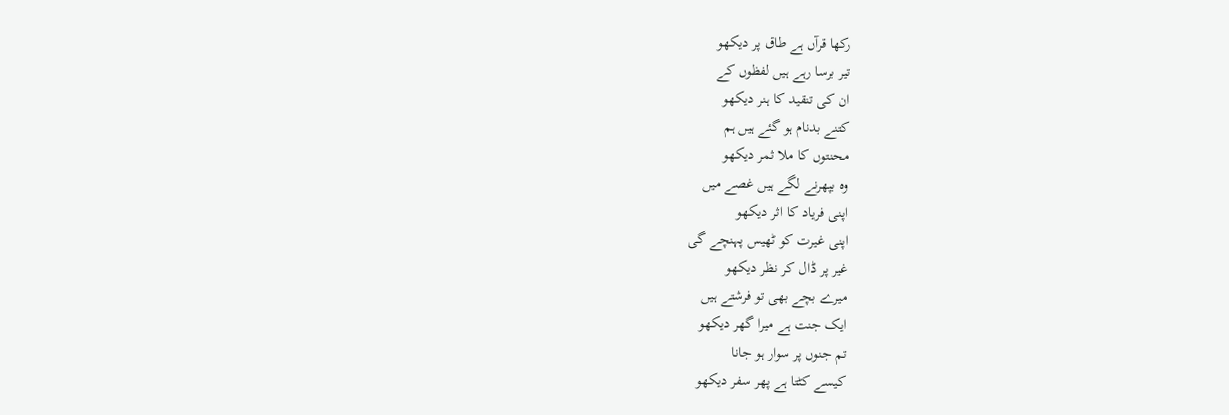رکھا قرآں ہے طاق پر دیکھو
تیر برسا رہے ہیں لفظوں کے
ان کی تنقید کا ہنر دیکھو
کتنے بدنام ہو گئے ہیں ہم
محنتوں کا ملا ثمر دیکھو
وہ بپھرنے لگے ہیں غصے میں
اپنی فریاد کا اثر دیکھو
اپنی غیرت کو ٹھیس پہنچے گی
غیر پر ڈال کر نظر دیکھو
میرے بچے بھی تو فرشتے ہیں
ایک جنت ہے میرا گھر دیکھو
تم جنوں پر سوار ہو جانا
کیسے کٹتا ہے پھر سفر دیکھو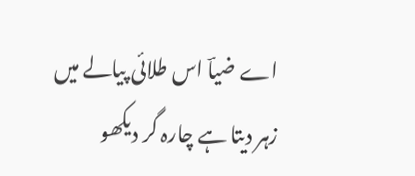اے ضیاؔ اس طلائی پیالے میں
زہر دیتا ہے چارہ گر دیکھو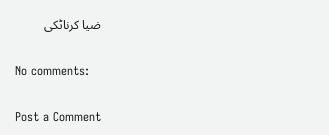ضیا کرناٹکی

No comments:

Post a Comment